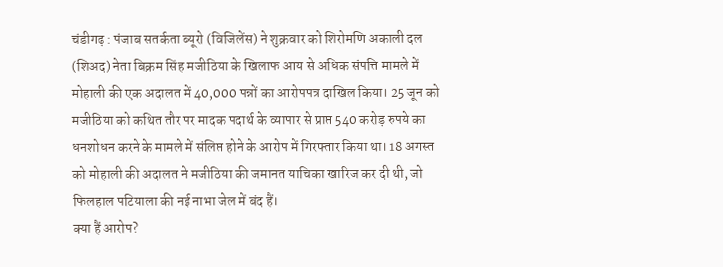चंडीगढ़ : पंजाब सतर्कता ब्यूरो (विजिलेंस) ने शुक्रवार को शिरोमणि अकाली दल (शिअद) नेता बिक्रम सिंह मजीठिया के खिलाफ आय से अधिक संपत्ति मामले में मोहाली की एक अदालत में 40,000 पन्नों का आरोपपत्र दाखिल किया। 25 जून को मजीठिया को कथित तौर पर मादक पदार्थ के व्यापार से प्राप्त 540 करोड़ रुपये का धनशोधन करने के मामले में संलिप्त होने के आरोप में गिरफ्तार किया था। 18 अगस्त को मोहाली की अदालत ने मजीठिया की जमानत याचिका खारिज कर दी थी, जो फिलहाल पटियाला की नई नाभा जेल में बंद हैं।
क्या हैं आरोप?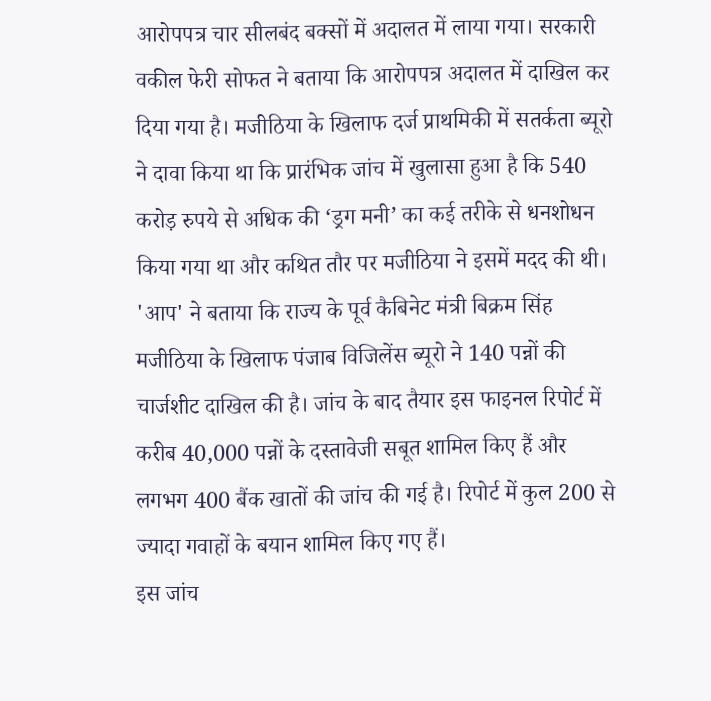आरोपपत्र चार सीलबंद बक्सों में अदालत में लाया गया। सरकारी वकील फेरी सोफत ने बताया कि आरोपपत्र अदालत में दाखिल कर दिया गया है। मजीठिया के खिलाफ दर्ज प्राथमिकी में सतर्कता ब्यूरो ने दावा किया था कि प्रारंभिक जांच में खुलासा हुआ है कि 540 करोड़ रुपये से अधिक की ‘ड्रग मनी’ का कई तरीके से धनशोधन किया गया था और कथित तौर पर मजीठिया ने इसमें मदद की थी।
'आप' ने बताया कि राज्य के पूर्व कैबिनेट मंत्री बिक्रम सिंह मजीठिया के खिलाफ पंजाब विजिलेंस ब्यूरो ने 140 पन्नों की चार्जशीट दाखिल की है। जांच के बाद तैयार इस फाइनल रिपोर्ट में करीब 40,000 पन्नों के दस्तावेजी सबूत शामिल किए हैं और लगभग 400 बैंक खातों की जांच की गई है। रिपोर्ट में कुल 200 से ज्यादा गवाहों के बयान शामिल किए गए हैं।
इस जांच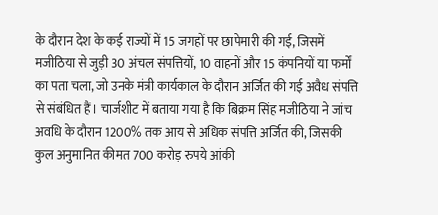के दौरान देश के कई राज्यों में 15 जगहों पर छापेमारी की गई, जिसमें मजीठिया से जुड़ी 30 अंचल संपत्तियों, 10 वाहनों और 15 कंपनियों या फर्मों का पता चला, जो उनके मंत्री कार्यकाल के दौरान अर्जित की गई अवैध संपत्ति से संबंधित हैं। चार्जशीट में बताया गया है कि बिक्रम सिंह मजीठिया ने जांच अवधि के दौरान 1200% तक आय से अधिक संपत्ति अर्जित की, जिसकी कुल अनुमानित कीमत 700 करोड़ रुपये आंकी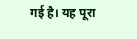गई है। यह पूरा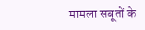मामला सबूतों के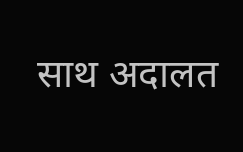साथ अदालत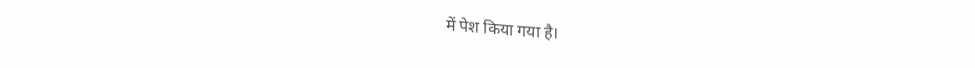में पेश किया गया है।